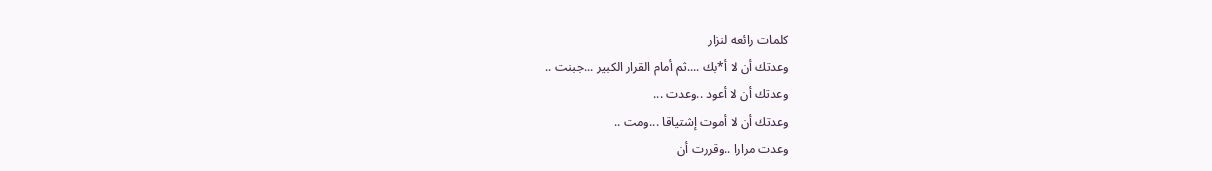كلمات رائعه لنزار
وعدتك أن لا أ*بك ....ثم أمام القرار الكبير ...جبنت ..
وعدتك أن لا أعود ..وعدت ...
وعدتك أن لا أموت إشتياقا ...ومت ..
وعدت مرارا ..وقررت أن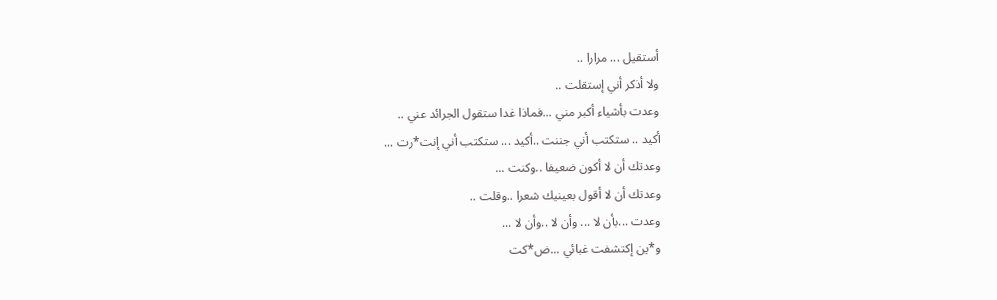أستقيل ... مرارا ..
ولا أذكر أني إستقلت ..
وعدت بأشياء أكبر مني ...فماذا غدا ستقول الجرائد عني ..
أكيد .. ستكتب أني جننت ..أكيد ... ستكتب أني إنت*رت ...
وعدتك أن لا أكون ضعيفا ..وكنت ...
وعدتك أن لا أقول بعينيك شعرا ..وقلت ..
وعدت ...بأن لا ... وأن لا ..وأن لا ...
و*ين إكتشفت غبائي ...ض*كت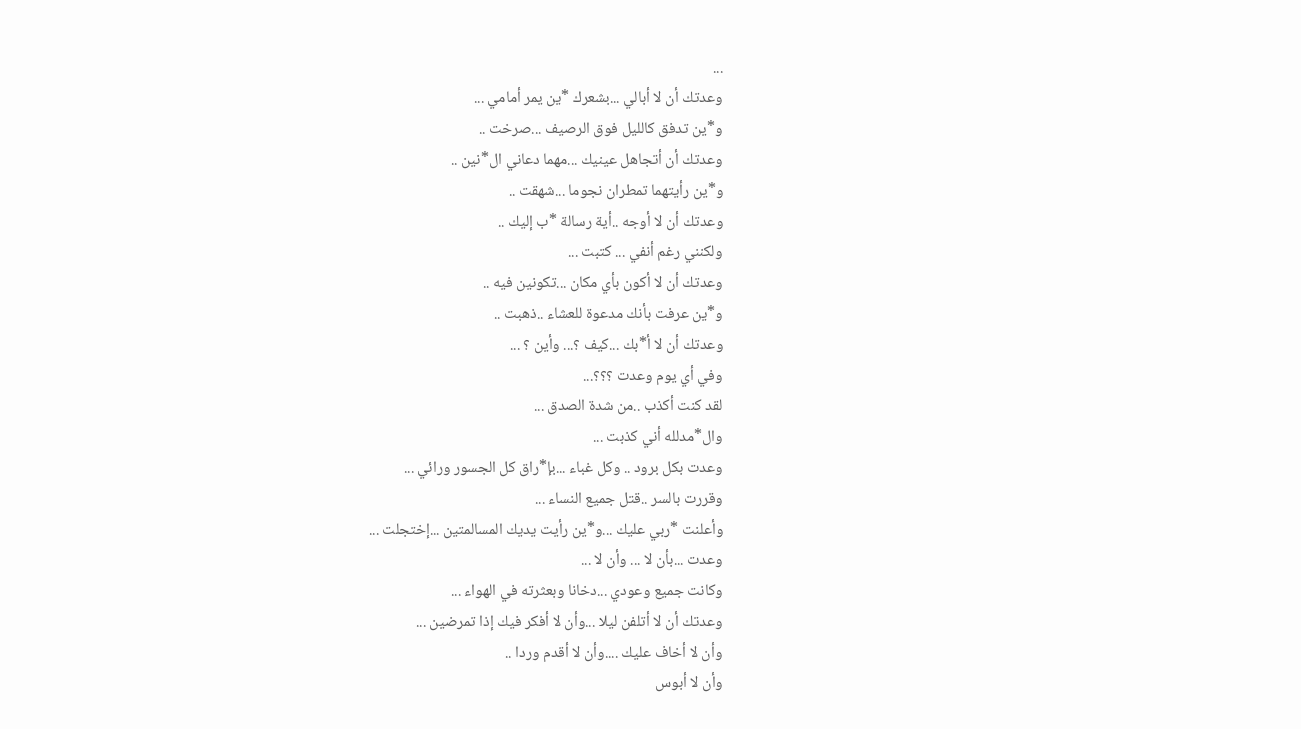...
وعدتك أن لا أبالي ...بشعرك *ين يمر أمامي ...
و*ين تدفق كالليل فوق الرصيف ...صرخت ..
وعدتك أن أتجاهل عينيك ...مهما دعاني ال*نين ..
و*ين رأيتهما تمطران نجوما ...شهقت ..
وعدتك أن لا أوجه ..أية رسالة *ب إليك ..
ولكنني رغم أنفي ... كتبت ...
وعدتك أن لا أكون بأي مكان ...تكونين فيه ..
و*ين عرفت بأنك مدعوة للعشاء ..ذهبت ..
وعدتك أن لا أ*بك ...كيف ؟... وأين ؟ ...
وفي أي يوم وعدت ؟؟؟...
لقد كنت أكذب ..من شدة الصدق ...
وال*مدلله أني كذبت ...
وعدت بكل برود .. وكل غباء ...بإ*راق كل الجسور ورائي ...
وقررت بالسر ..قتل جميع النساء ...
وأعلنت *ربي عليك ...و*ين رأيت يديك المسالمتين ...إختجلت ...
وعدت ...بأن لا ... وأن لا ...
وكانت جميع وعودي ...دخانا وبعثرته في الهواء ...
وعدتك أن لا أتلفن ليلا ...وأن لا أفكر فيك إذا تمرضين ...
وأن لا أخاف عليك ....وأن لا أقدم وردا ..
وأن لا أبوس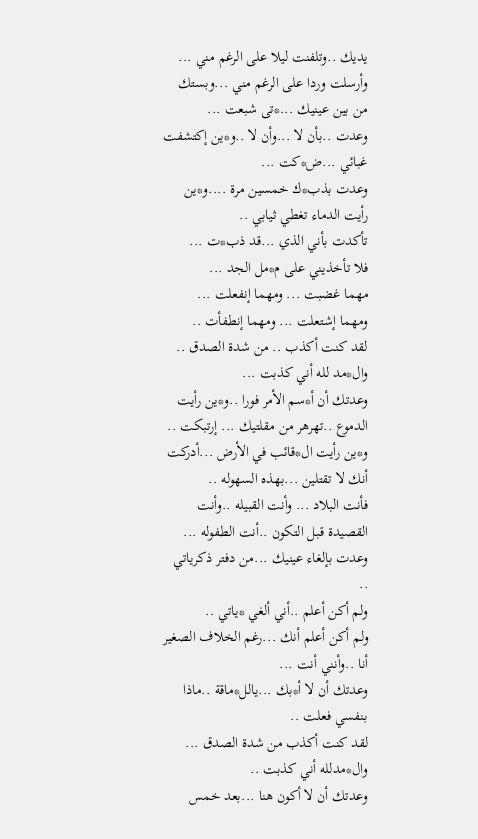يديك ..وتلفنت ليلا على الرغم مني ...
وأرسلت وردا على الرغم مني ...وبستك من بين عينيك ...*تى شبعت ...
وعدت ..بأن لا ...وأن لا ..و*ين إكتشفت غبائي ...ض*كت ...
وعدت بذب*ك خمسين مرة ....و*ين رأيت الدماء تغطي ثيابي ..
تأكدت بأني الذي ...قد ذب*ت ...
فلا تأخذيني على م*مل الجد ...
مهما غضبت ... ومهما إنفعلت ...
ومهما إشتعلت ... ومهما إنطفأت ..
لقد كنت أكذب .. من شدة الصدق ..
وال*مد لله أني كذبت ...
وعدتك أن أ*سم الأمر فورا ..و*ين رأيت الدموع ..تهرهر من مقلتيك ... إرتبكت ..
و*ين رأيت ال*قائب في الأرض ...أدركت أنك لا تقتلين ...بهذه السهوله ..
فأنت البلاد ... وأنت القبيله ..وأنت القصيدة قبل التكون ..أنت الطفوله ...
وعدت بإلغاء عينيك ...من دفتر ذكرياتي ..
ولم أكن أعلم ..أني ألغي *ياتي ..
ولم أكن أعلم أنك ...رغم الخلاف الصغير أنا ..وأنني أنت ...
وعدتك أن لا أ*بك ...يالل*ماقة ..ماذا بنفسي فعلت ..
لقد كنت أكذب من شدة الصدق ...
وال*مدلله أني كذبت ..
وعدتك أن لا أكون هنا ...بعد خمس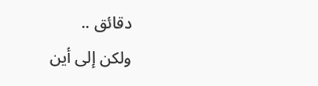دقائق ..
ولكن إلى أين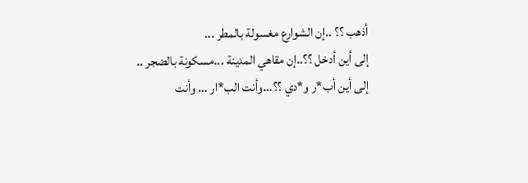أذهب ؟؟ ..إن الشوارع مغسولة بالمطر ...
إلى أين أدخل ؟؟..إن مقاهي المدينة ...مسكونة بالضجر ..
إلى أين أب*ر و*دي ؟؟...وأنت الب*ار ... وأنت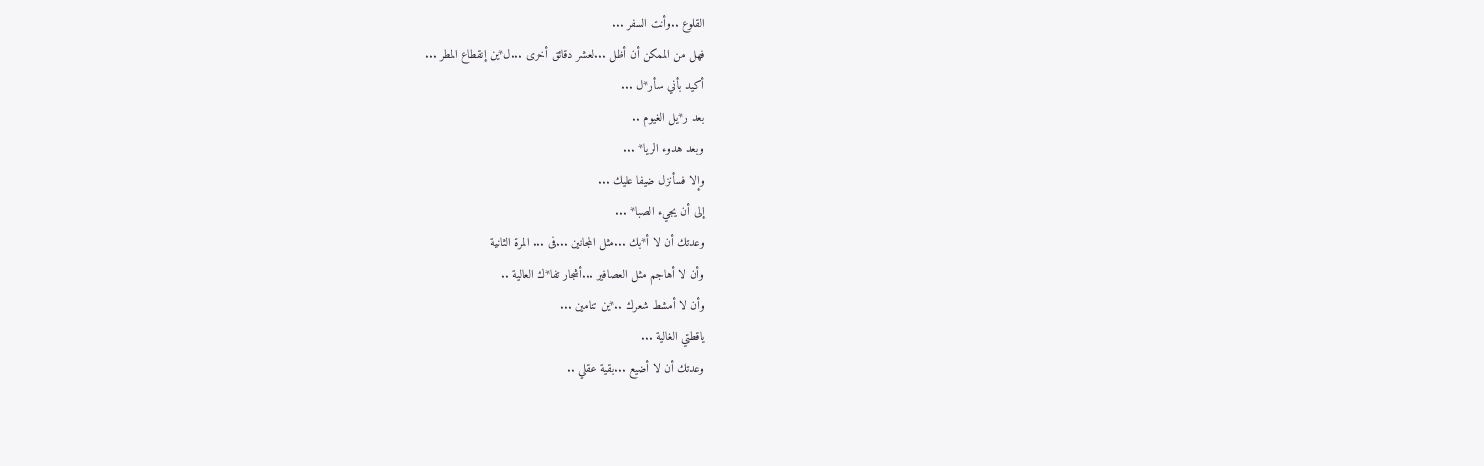القلوع ..وأنت السفر ...
فهل من الممكن أن أظل ...لعشر دقائق أخرى ...ل*ين إنقطاع المطر ...
أكيد بأني سأر*ل ...
بعد ر*يل الغيوم ..
وبعد هدوء الريا* ...
وإلا فسأنزل ضيفا عليك ...
إلى أن يجيء الصبا* ...
وعدتك أن لا أ*بك ...مثل المجانين ...فى ... المرة الثانية
وأن لا أهاجم مثل العصافير ...أشجار تفا*ك العالية ..
وأن لا أمشط شعرك ..*ين تنامين ...
ياقطتي الغالية ...
وعدتك أن لا أضيع ...بقية عقلي ..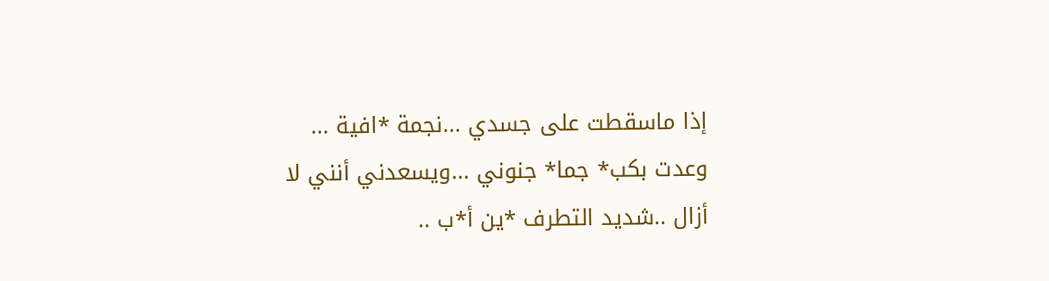إذا ماسقطت على جسدي ...نجمة *افية ...
وعدت بكب* جما* جنوني ...ويسعدني أنني لا أزال ..شديد التطرف *ين أ*ب ..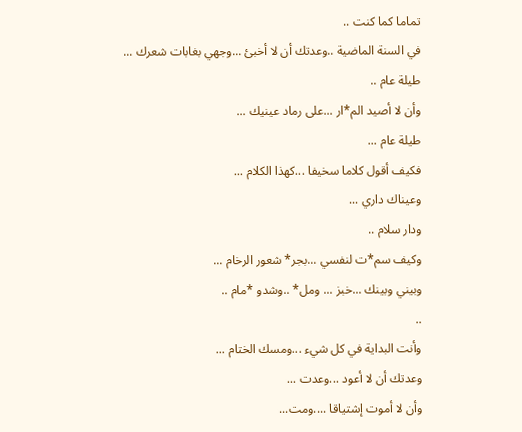تماما كما كنت ..
في السنة الماضية ..وعدتك أن لا أخبئ ...وجهي بغابات شعرك ...
طيلة عام ..
وأن لا أصيد الم*ار ...على رماد عينيك ...
طيلة عام ...
فكيف أقول كلاما سخيفا ...كهذا الكلام ...
وعيناك داري ...
ودار سلام ..
وكيف سم*ت لنفسي ...بجر* شعور الرخام ...
وبيني وبينك ...خبز ... ومل* ..وشدو *مام ..
..
وأنت البداية في كل شيء ...ومسك الختام ...
وعدتك أن لا أعود ...وعدت ...
وأن لا أموت إشتياقا ....ومت...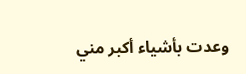وعدت بأشياء أكبر مني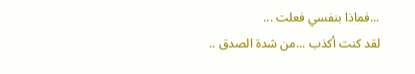...فماذا بنفسي فعلت ...
لقد كنت أكذب ...من شدة الصدق ..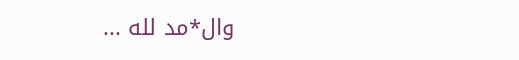وال*مد لله ...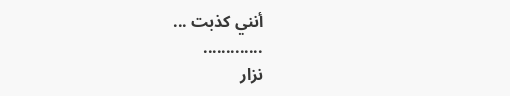أنني كذبت ...
.............
نزار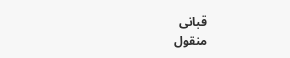قبانى
منقول